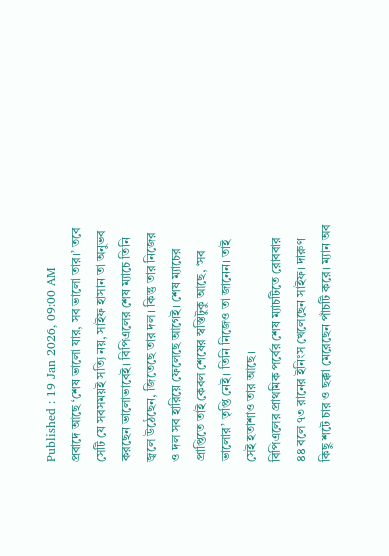Published : 19 Jan 2026, 09:00 AM
প্রবাদে আছে ‘শেষ ভালো যার, সব ভালো তার।’ তবে সেটি যে সবসময়ই সত্যি নয়, সাইফ হাসান তা অনুভব করছেন ভালোভাবেই। বিপিএলের শেষ ম্যাচে তিনি জ্বলে উঠেছেন, জিতেছে তার দল। কিন্তু তার নিজের ও দল সব হারিয়ে ফেলেছে আগেই। শেষ ম্যাচের প্রাপ্তিতে তাই কেবল শেষের স্বস্তিটুকু আছে, ‘সব ভালোর’ তৃপ্তি নেই। তিনি নিজেও তা জানেন। তাই সেই হতাশাও তার আছে।
বিপিএলের প্রাথমিক পর্বের শেষ ম্যাচটিতে রোববার ৪৪ বলে ৭৩ রানের ইনিংস খেলেছেন সাইফ। দারুণ কিছু শটে চার ও ছক্কা মেরেছেন পাঁচটি করে। ম্যান অব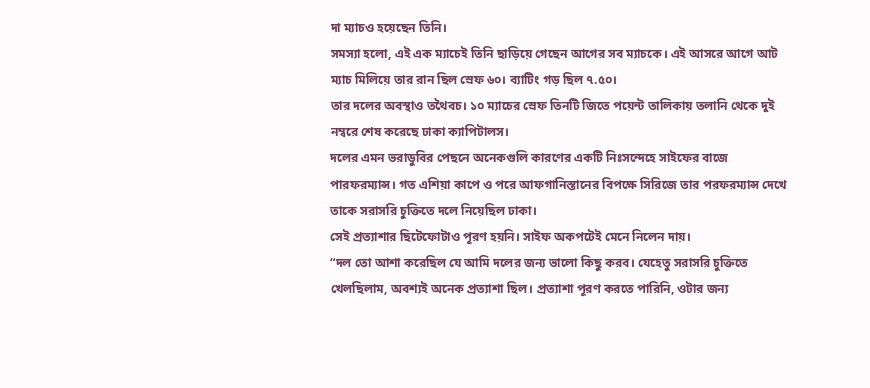দা ম্যাচও হয়েছেন তিনি।
সমস্যা হলো, এই এক ম্যাচেই তিনি ছাড়িয়ে গেছেন আগের সব ম্যাচকে। এই আসরে আগে আট ম্যাচ মিলিয়ে তার রান ছিল স্রেফ ৬০। ব্যাটিং গড় ছিল ৭.৫০।
তার দলের অবস্থাও তথৈবচ। ১০ ম্যাচের স্রেফ তিনটি জিতে পয়েন্ট তালিকায় তলানি থেকে দুই নম্বরে শেষ করেছে ঢাকা ক্যাপিটালস।
দলের এমন ভরাডুবির পেছনে অনেকগুলি কারণের একটি নিঃসন্দেহে সাইফের বাজে পারফরম্যান্স। গত এশিয়া কাপে ও পরে আফগানিস্তানের বিপক্ষে সিরিজে তার পরফরম্যান্স দেখে তাকে সরাসরি চুক্তিতে দলে নিয়েছিল ঢাকা।
সেই প্রত্যাশার ছিটেফোটাও পূরণ হয়নি। সাইফ অকপটেই মেনে নিলেন দায়।
“দল তো আশা করেছিল যে আমি দলের জন্য ভালো কিছু করব। যেহেতু সরাসরি চুক্তিতে খেলছিলাম, অবশ্যই অনেক প্রত্যাশা ছিল। প্রত্যাশা পূরণ করতে পারিনি, ওটার জন্য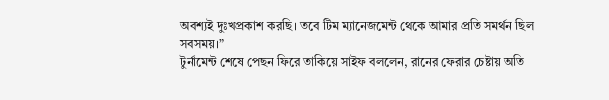অবশ্যই দুঃখপ্রকাশ করছি। তবে টিম ম্যানেজমেন্ট থেকে আমার প্রতি সমর্থন ছিল সবসময়।”
টুর্নামেন্ট শেষে পেছন ফিরে তাকিয়ে সাইফ বললেন, রানের ফেরার চেষ্টায় অতি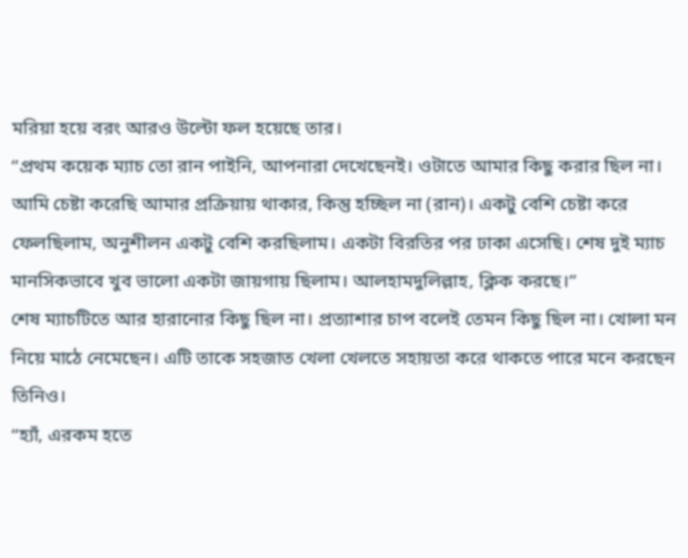মরিয়া হয়ে বরং আরও উল্টো ফল হয়েছে তার।
“প্রথম কয়েক ম্যাচ তো রান পাইনি, আপনারা দেখেছেনই। ওটাতে আমার কিছু করার ছিল না। আমি চেষ্টা করেছি আমার প্রক্রিয়ায় থাকার, কিন্তু হচ্ছিল না (রান)। একটু বেশি চেষ্টা করে ফেলছিলাম, অনুশীলন একটু বেশি করছিলাম। একটা বিরতির পর ঢাকা এসেছি। শেষ দুই ম্যাচ মানসিকভাবে খুব ভালো একটা জায়গায় ছিলাম। আলহামদুলিল্লাহ, ক্লিক করছে।”
শেষ ম্যাচটিতে আর হারানোর কিছু ছিল না। প্রত্যাশার চাপ বলেই তেমন কিছু ছিল না। খোলা মন নিয়ে মাঠে নেমেছেন। এটি তাকে সহজাত খেলা খেলতে সহায়তা করে থাকতে পারে মনে করছেন তিনিও।
“হ্যাঁ, এরকম হতে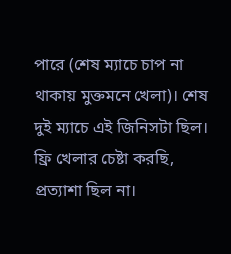পারে (শেষ ম্যাচে চাপ না থাকায় মুক্তমনে খেলা)। শেষ দুই ম্যাচে এই জিনিসটা ছিল। ফ্রি খেলার চেষ্টা করছি, প্রত্যাশা ছিল না।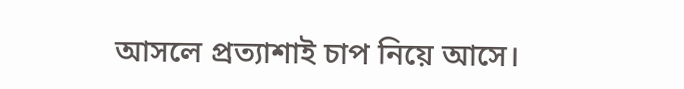আসলে প্রত্যাশাই চাপ নিয়ে আসে।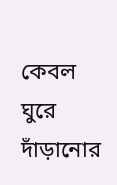কেবল ঘুরে দাঁড়ানোর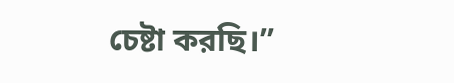চেষ্টা করছি।”